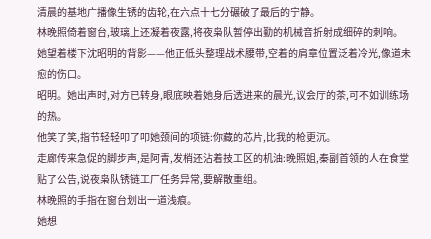清晨的基地广播像生锈的齿轮,在六点十七分碾破了最后的宁静。
林晚照倚着窗台,玻璃上还凝着夜露,将夜枭队暂停出勤的机械音折射成细碎的刺响。
她望着楼下沈昭明的背影——他正低头整理战术腰带,空着的肩章位置泛着冷光,像道未愈的伤口。
昭明。她出声时,对方已转身,眼底映着她身后透进来的晨光,议会厅的茶,可不如训练场的热。
他笑了笑,指节轻轻叩了叩她颈间的项链:你藏的芯片,比我的枪更沉。
走廊传来急促的脚步声,是阿青,发梢还沾着技工区的机油:晚照姐,秦副首领的人在食堂贴了公告,说夜枭队锈链工厂任务异常,要解散重组。
林晚照的手指在窗台划出一道浅痕。
她想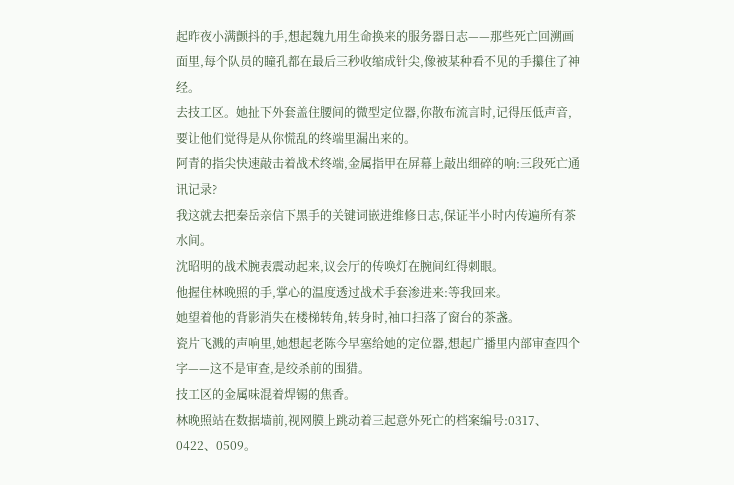起昨夜小满颤抖的手,想起魏九用生命换来的服务器日志——那些死亡回溯画面里,每个队员的瞳孔都在最后三秒收缩成针尖,像被某种看不见的手攥住了神经。
去技工区。她扯下外套盖住腰间的微型定位器,你散布流言时,记得压低声音,要让他们觉得是从你慌乱的终端里漏出来的。
阿青的指尖快速敲击着战术终端,金属指甲在屏幕上敲出细碎的响:三段死亡通讯记录?
我这就去把秦岳亲信下黑手的关键词嵌进维修日志,保证半小时内传遍所有茶水间。
沈昭明的战术腕表震动起来,议会厅的传唤灯在腕间红得刺眼。
他握住林晚照的手,掌心的温度透过战术手套渗进来:等我回来。
她望着他的背影消失在楼梯转角,转身时,袖口扫落了窗台的茶盏。
瓷片飞溅的声响里,她想起老陈今早塞给她的定位器,想起广播里内部审查四个字——这不是审查,是绞杀前的围猎。
技工区的金属味混着焊锡的焦香。
林晚照站在数据墙前,视网膜上跳动着三起意外死亡的档案编号:0317、0422、0509。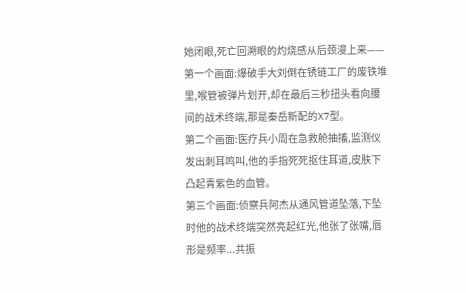她闭眼,死亡回溯眼的灼烧感从后颈漫上来——
第一个画面:爆破手大刘倒在锈链工厂的废铁堆里,喉管被弹片划开,却在最后三秒扭头看向腰间的战术终端,那是秦岳新配的X7型。
第二个画面:医疗兵小周在急救舱抽搐,监测仪发出刺耳鸣叫,他的手指死死抠住耳道,皮肤下凸起青紫色的血管。
第三个画面:侦察兵阿杰从通风管道坠落,下坠时他的战术终端突然亮起红光,他张了张嘴,唇形是频率...共振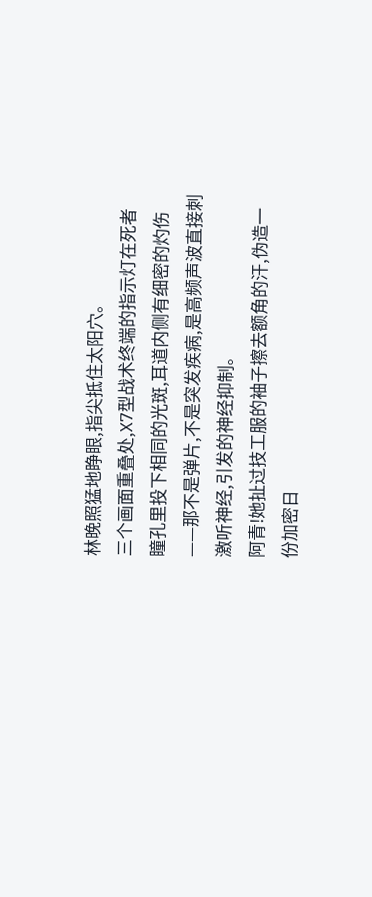林晚照猛地睁眼,指尖抵住太阳穴。
三个画面重叠处,X7型战术终端的指示灯在死者瞳孔里投下相同的光斑,耳道内侧有细密的灼伤——那不是弹片,不是突发疾病,是高频声波直接刺激听神经,引发的神经抑制。
阿青!她扯过技工服的袖子擦去额角的汗,伪造一份加密日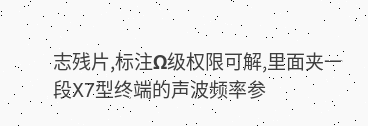志残片,标注Ω级权限可解,里面夹一段X7型终端的声波频率参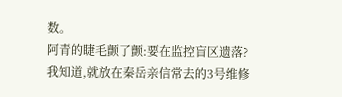数。
阿青的睫毛颤了颤:要在监控盲区遗落?
我知道,就放在秦岳亲信常去的3号维修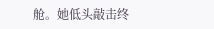舱。她低头敲击终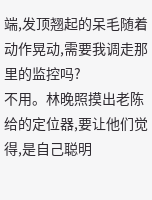端,发顶翘起的呆毛随着动作晃动,需要我调走那里的监控吗?
不用。林晚照摸出老陈给的定位器,要让他们觉得,是自己聪明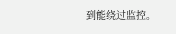到能绕过监控。